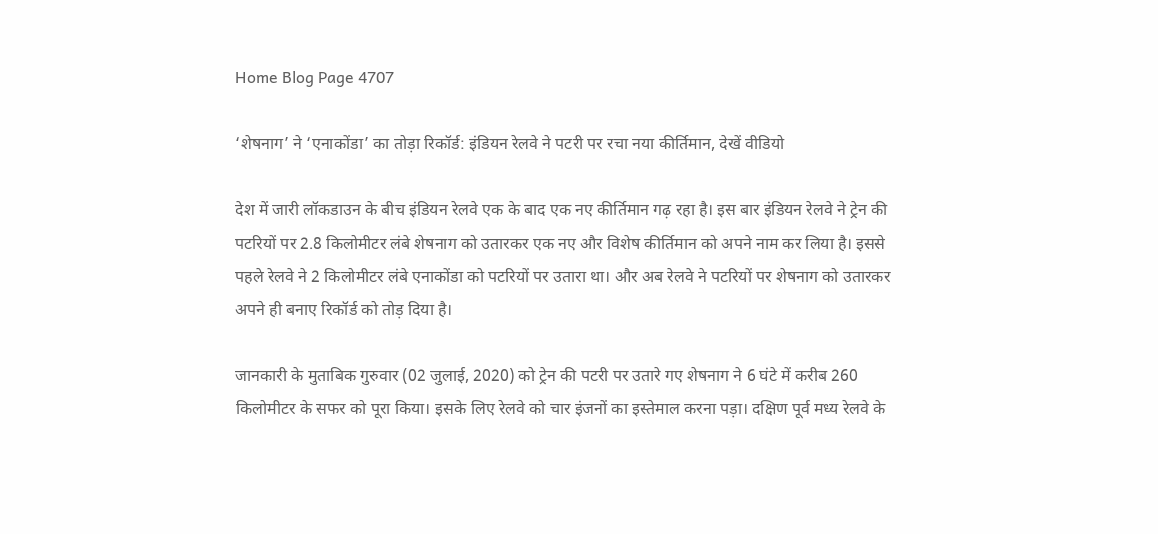Home Blog Page 4707

‘शेषनाग’ ने ‘एनाकोंडा’ का तोड़ा रिकॉर्ड: इंडियन रेलवे ने पटरी पर रचा नया कीर्तिमान, देखें वीडियो

देश में जारी लॉकडाउन के बीच इंडियन रेलवे एक के बाद एक नए कीर्तिमान गढ़ रहा है। इस बार इंडियन रेलवे ने ट्रेन की पटरियों पर 2.8 किलोमीटर लंबे शेषनाग को उतारकर एक नए और विशेष कीर्तिमान को अपने नाम कर लिया है। इससे पहले रेलवे ने 2 किलोमीटर लंबे एनाकोंडा को पटरियों पर उतारा था। और अब रेलवे ने पटरियों पर शेषनाग को उतारकर अपने ही बनाए रिकॉर्ड को तोड़ दिया है।

जानकारी के मुताबिक गुरुवार (02 जुलाई, 2020) को ट्रेन की पटरी पर उतारे गए शेषनाग ने 6 घंटे में करीब 260 किलोमीटर के सफर को पूरा किया। इसके लिए रेलवे को चार इंजनों का इस्तेमाल करना पड़ा। दक्षिण पूर्व मध्य रेलवे के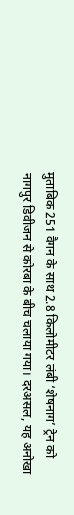मुताबिक 251 वैगन के साथ 2.8 किलोमीटर लंबी ‘शेषनाग’ ट्रेन को नागपुर डिवीजन से कोरबा के बीच चलाया गया। दरअसल, यह अनोखा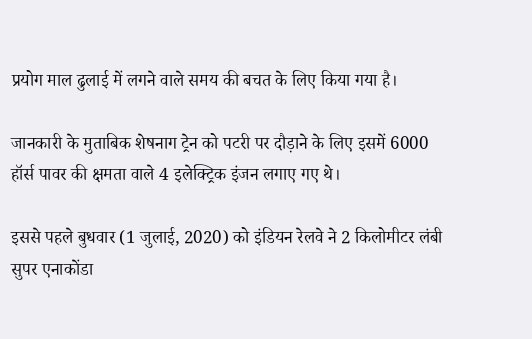प्रयोग माल ढुलाई में लगने वाले समय की बचत के लिए किया गया है।

जानकारी के मुताबिक शेषनाग ट्रेन को पटरी पर दौड़ाने के लिए इसमें 6000 हॉर्स पावर की क्षमता वाले 4 इलेक्ट्रिक इंजन लगाए गए थे।

इससे पहले बुधवार (1 जुलाई, 2020) को इंडियन रेलवे ने 2 किलोमीटर लंबी सुपर एनाकोंडा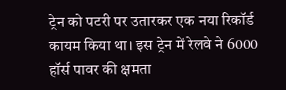ट्रेन को पटरी पर उतारकर एक नया रिकॉर्ड कायम किया था। इस ट्रेन में रेलवे ने 6000 हॉर्स पावर की क्षमता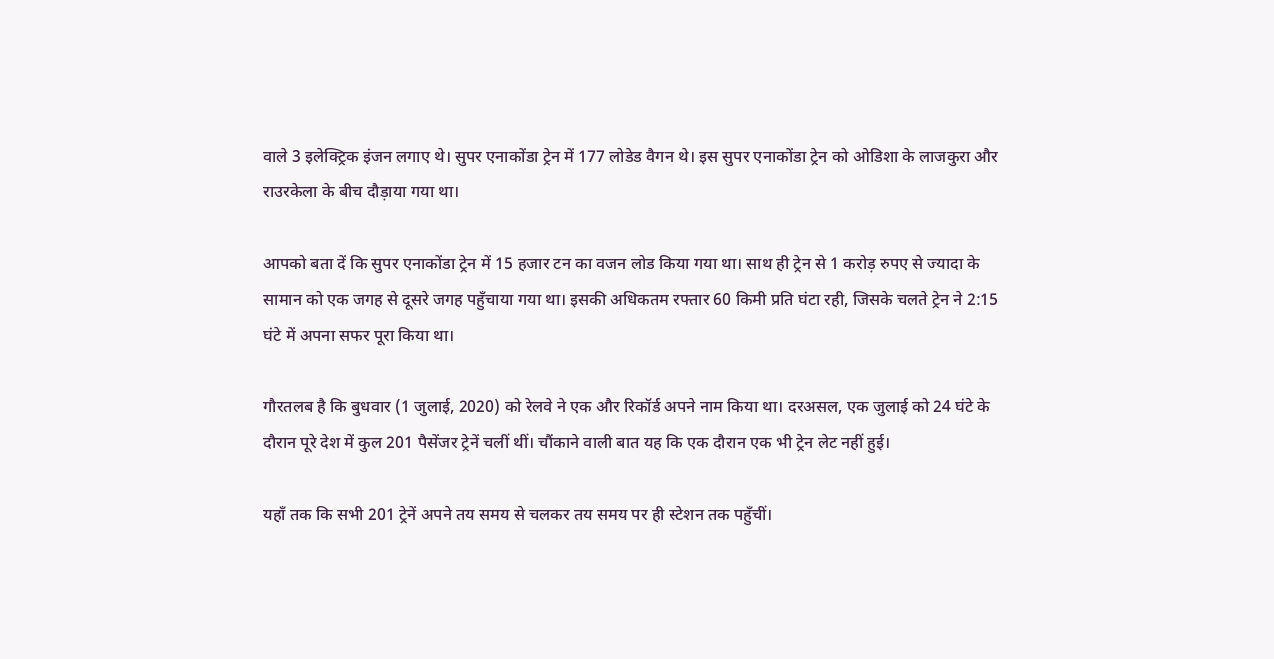वाले 3 इलेक्ट्रिक इंजन लगाए थे। सुपर एनाकोंडा ट्रेन में 177 लोडेड वैगन थे। इस सुपर एनाकोंडा ट्रेन को ओडिशा के लाजकुरा और राउरकेला के बीच दौड़ाया गया था।

आपको बता दें कि सुपर एनाकोंडा ट्रेन में 15 हजार टन का वजन लोड किया गया था। साथ ही ट्रेन से 1 करोड़ रुपए से ज्यादा के सामान को एक जगह से दूसरे जगह पहुँचाया गया था। इसकी अधिकतम रफ्तार 60 किमी प्रति घंटा रही, जिसके चलते ट्रेन ने 2:15 घंटे में अपना सफर पूरा किया था।

गौरतलब है कि बुधवार (1 जुलाई, 2020) को रेलवे ने एक और रिकॉर्ड अपने नाम किया था। दरअसल, एक जुलाई को 24 घंटे के दौरान पूरे देश में कुल 201 पैसेंजर ट्रेनें चलीं थीं। चौंकाने वाली बात यह कि एक दौरान एक भी ट्रेन लेट नहीं हुई।

यहाँ तक कि सभी 201 ट्रेनें अपने तय समय से चलकर तय समय पर ही स्टेशन तक पहुँचीं।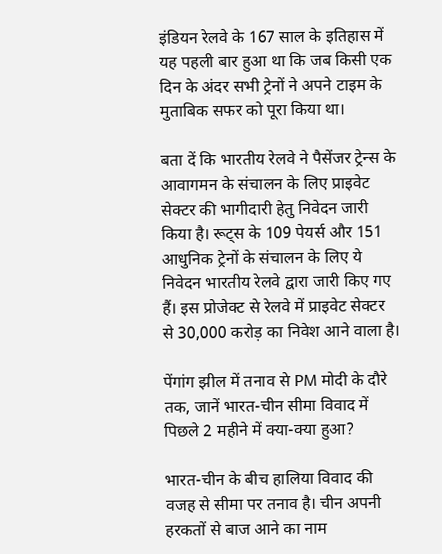इंडियन रेलवे के 167 साल के इतिहास में यह पहली बार हुआ था कि जब किसी एक दिन के अंदर सभी ट्रेनों ने अपने टाइम के मुताबिक सफर को पूरा किया था।

बता दें कि भारतीय रेलवे ने पैसेंजर ट्रेन्स के आवागमन के संचालन के लिए प्राइवेट सेक्टर की भागीदारी हेतु निवेदन जारी किया है। रूट्स के 109 पेयर्स और 151 आधुनिक ट्रेनों के संचालन के लिए ये निवेदन भारतीय रेलवे द्वारा जारी किए गए हैं। इस प्रोजेक्ट से रेलवे में प्राइवेट सेक्टर से 30,000 करोड़ का निवेश आने वाला है।

पेंगांग झील में तनाव से PM मोदी के दौरे तक, जानें भारत-चीन सीमा विवाद में पिछले 2 महीने में क्या-क्या हुआ?

भारत-चीन के बीच हालिया विवाद की वजह से सीमा पर तनाव है। चीन अपनी हरकतों से बाज आने का नाम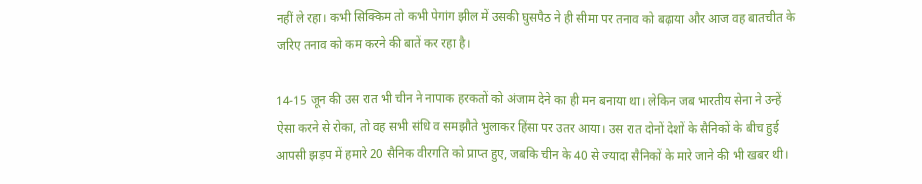नहीं ले रहा। कभी सिक्किम तो कभी पेगांग झील में उसकी घुसपैठ ने ही सीमा पर तनाव को बढ़ाया और आज वह बातचीत के जरिए तनाव को कम करने की बातें कर रहा है।

14-15 जून की उस रात भी चीन ने नापाक हरकतों को अंजाम देने का ही मन बनाया था। लेकिन जब भारतीय सेना ने उन्हें ऐसा करने से रोका, तो वह सभी संधि व समझौते भुलाकर हिंसा पर उतर आया। उस रात दोनों देशों के सैनिकों के बीच हुई आपसी झड़प में हमारे 20 सैनिक वीरगति को प्राप्त हुए, जबकि चीन के 40 से ज्यादा सैनिकों के मारे जाने की भी खबर थी।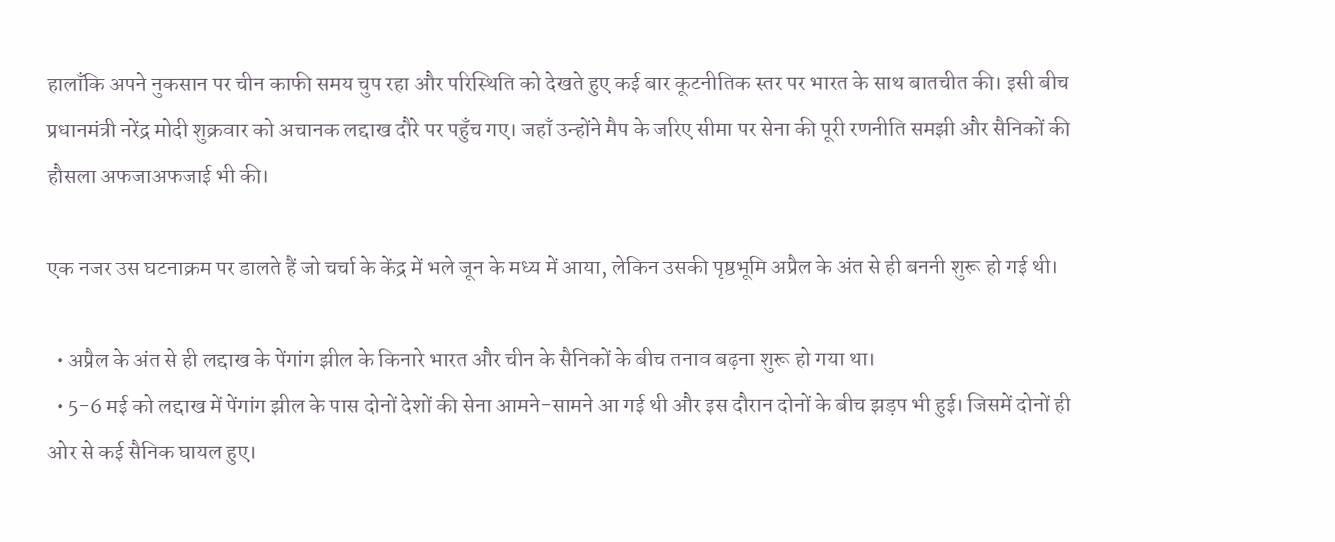हालाँकि अपने नुकसान पर चीन काफी समय चुप रहा और परिस्थिति को देखते हुए कई बार कूटनीतिक स्तर पर भारत के साथ बातचीत की। इसी बीच प्रधानमंत्री नरेंद्र मोदी शुक्रवार को अचानक लद्दाख दौरे पर पहुँच गए। जहाँ उन्होंने मैप के जरिए सीमा पर सेना की पूरी रणनीति समझी और सैनिकों की हौसला अफजाअफजाई भी की।

एक नजर उस घटनाक्रम पर डालते हैं जो चर्चा के केंद्र में भले जून के मध्य में आया, लेकिन उसकी पृष्ठभूमि अप्रैल के अंत से ही बननी शुरू हो गई थी।

  • अप्रैल के अंत से ही लद्दाख के पेंगांग झील के किनारे भारत और चीन के सैनिकों के बीच तनाव बढ़ना शुरू हो गया था।
  • 5-6 मई को लद्दाख में पेंगांग झील के पास दोनों देशों की सेना आमने-सामने आ गई थी और इस दौरान दोनों के बीच झड़प भी हुई। जिसमें दोनों ही ओर से कई सैनिक घायल हुए।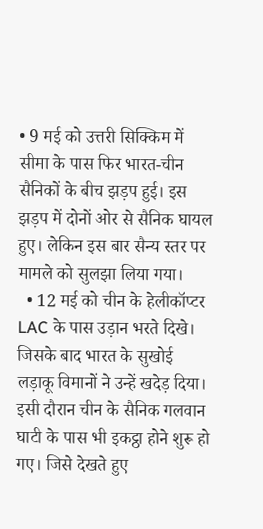• 9 मई को उत्तरी सिक्किम में सीमा के पास फिर भारत-चीन सैनिकों के बीच झड़प हुई। इस झड़प में दोनों ओर से सैनिक घायल हुए। लेकिन इस बार सैन्य स्तर पर मामले को सुलझा लिया गया।
  • 12 मई को चीन के हेलीकॉप्टर LAC के पास उड़ान भरते दिखे। जिसके बाद भारत के सुखोई लड़ाकू विमानों ने उन्हें खदेड़ दिया। इसी दौरान चीन के सैनिक गलवान घाटी के पास भी इकट्ठा होने शुरू हो गए। जिसे देखते हुए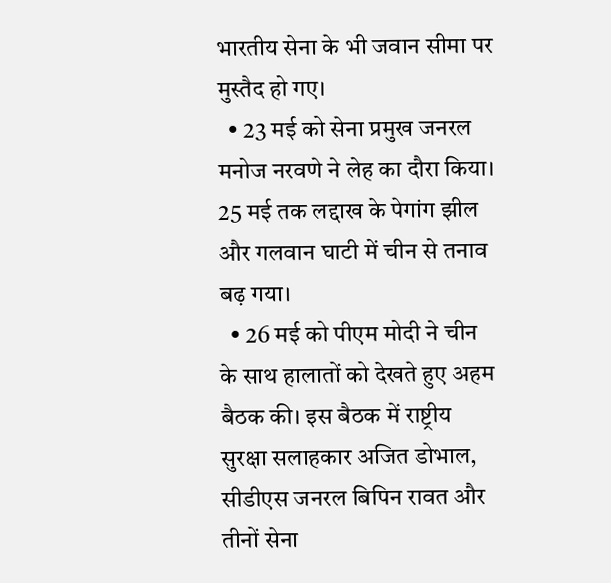भारतीय सेना के भी जवान सीमा पर मुस्तैद हो गए।
  • 23 मई को सेना प्रमुख जनरल मनोज नरवणे ने लेह का दौरा किया। 25 मई तक लद्दाख के पेगांग झील और गलवान घाटी में चीन से तनाव बढ़ गया।
  • 26 मई को पीएम मोदी ने चीन के साथ हालातों को देखते हुए अहम बैठक की। इस बैठक में राष्ट्रीय सुरक्षा सलाहकार अजित डोभाल, सीडीएस जनरल बिपिन रावत और तीनों सेना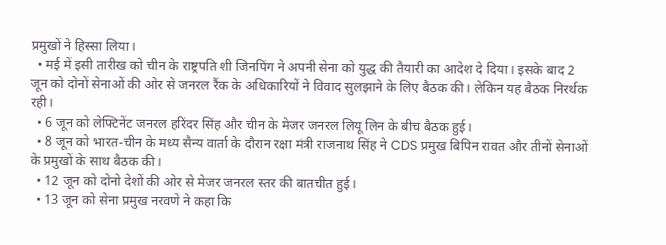प्रमुखों ने हिस्सा लिया।
  • मई में इसी तारीख को चीन के राष्ट्रपति शी जिनपिंग ने अपनी सेना को युद्ध की तैयारी का आदेश दे दिया। इसके बाद 2 जून को दोनों सेनाओं की ओर से जनरल रैंक के अधिकारियों ने विवाद सुलझाने के लिए बैठक की। लेकिन यह बैठक निरर्थक रही।
  • 6 जून को लेफ्टिनेंट जनरल हरिंदर सिंह और चीन के मेजर जनरल लियू लिन के बीच बैठक हुई।
  • 8 जून को भारत-चीन के मध्य सैन्य वार्ता के दौरान रक्षा मंत्री राजनाथ सिंह ने CDS प्रमुख बिपिन रावत और तीनों सेनाओं के प्रमुखों के साथ बैठक की।
  • 12 जून को दोनो देशों की ओर से मेजर जनरल स्तर की बातचीत हुई।
  • 13 जून को सेना प्रमुख नरवणे ने कहा कि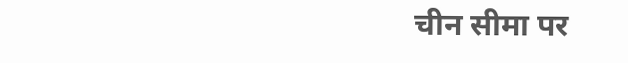चीन सीमा पर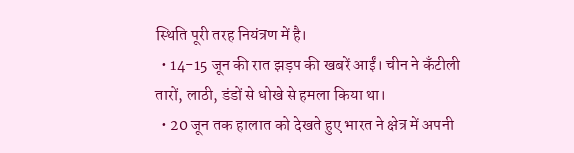स्थिति पूरी तरह नियंत्रण में है।
  • 14-15 जून की रात झड़प की खबरें आईं। चीन ने कँटीली तारों, लाठी, डंडों से धोखे से हमला किया था।
  • 20 जून तक हालात को देखते हुए भारत ने क्षेत्र में अपनी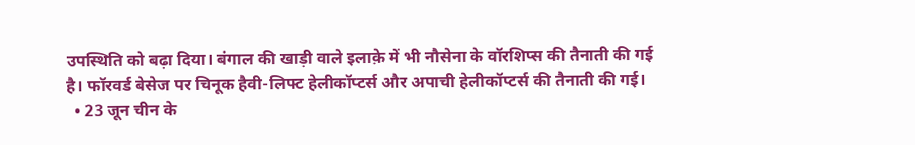उपस्थिति को बढ़ा दिया। बंगाल की खाड़ी वाले इलाक़े में भी नौसेना के वॉरशिप्स की तैनाती की गई है। फॉरवर्ड बेसेज पर चिनूक हैवी-लिफ्ट हेलीकॉप्टर्स और अपाची हेलीकॉप्टर्स की तैनाती की गई।
  • 23 जून चीन के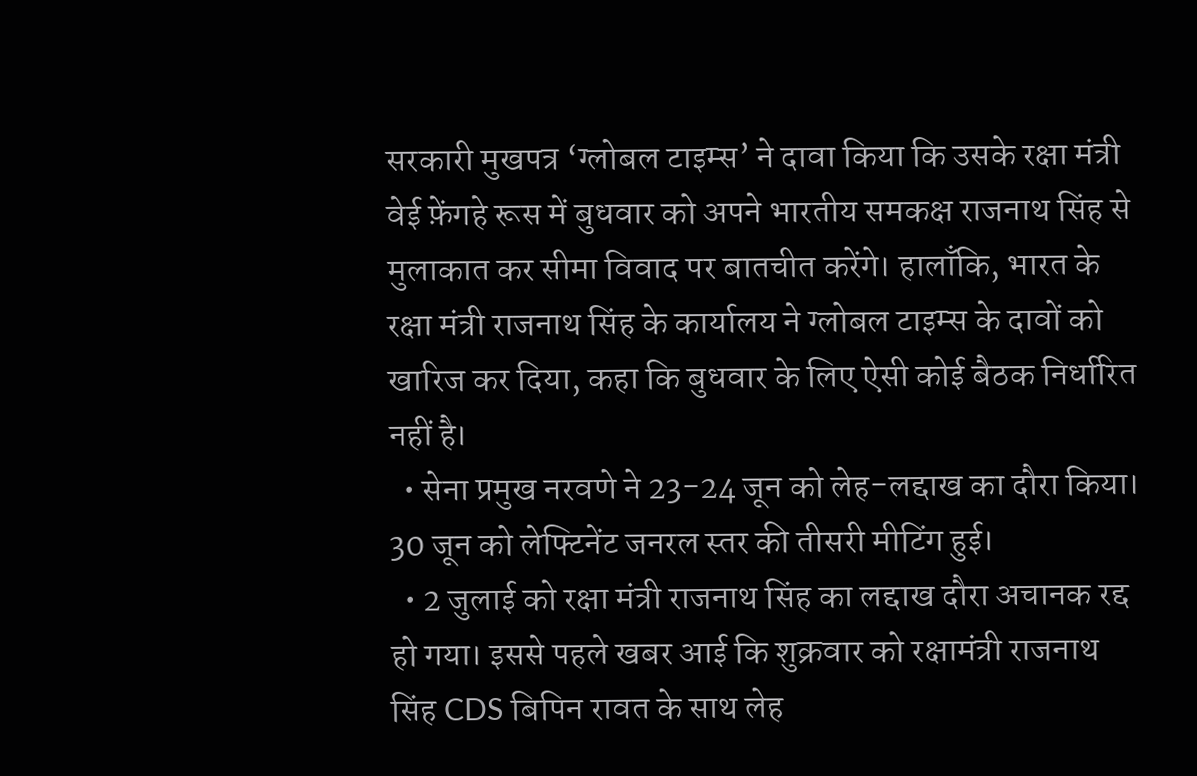सरकारी मुखपत्र ‘ग्लोबल टाइम्स’ ने दावा किया कि उसके रक्षा मंत्री वेई फ़ेंगहे रूस में बुधवार को अपने भारतीय समकक्ष राजनाथ सिंह से मुलाकात कर सीमा विवाद पर बातचीत करेंगे। हालाँकि, भारत के रक्षा मंत्री राजनाथ सिंह के कार्यालय ने ग्लोबल टाइम्स के दावों को खारिज कर दिया, कहा कि बुधवार के लिए ऐसी कोई बैठक निर्धारित नहीं है।
  • सेना प्रमुख नरवणे ने 23-24 जून को लेह-लद्दाख का दौरा किया। 30 जून को लेफ्टिनेंट जनरल स्तर की तीसरी मीटिंग हुई।
  • 2 जुलाई को रक्षा मंत्री राजनाथ सिंह का लद्दाख दौरा अचानक रद्द हो गया। इससे पहले खबर आई कि शुक्रवार को रक्षामंत्री राजनाथ सिंह CDS बिपिन रावत के साथ लेह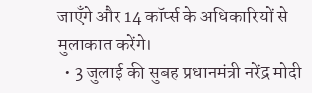जाएँगे और 14 कॉर्प्स के अधिकारियों से मुलाकात करेंगे।
  • 3 जुलाई की सुबह प्रधानमंत्री नरेंद्र मोदी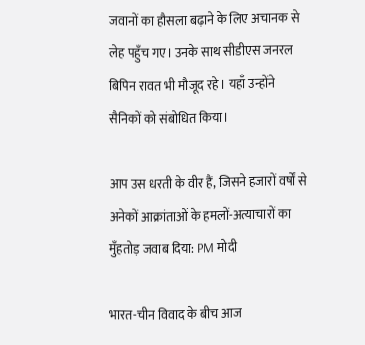जवानों का हौसला बढ़ाने के लिए अचानक से लेह पहुँच गए। उनके साथ सीडीएस जनरल बिपिन रावत भी मौजूद रहे। यहाँ उन्होंने सैनिकों को संबोधित किया।

आप उस धरती के वीर हैं, जिसने हजारों वर्षों से अनेकों आक्रांताओं के हमलों-अत्याचारों का मुँहतोड़ जवाब दिया: PM मोदी

भारत-चीन विवाद के बीच आज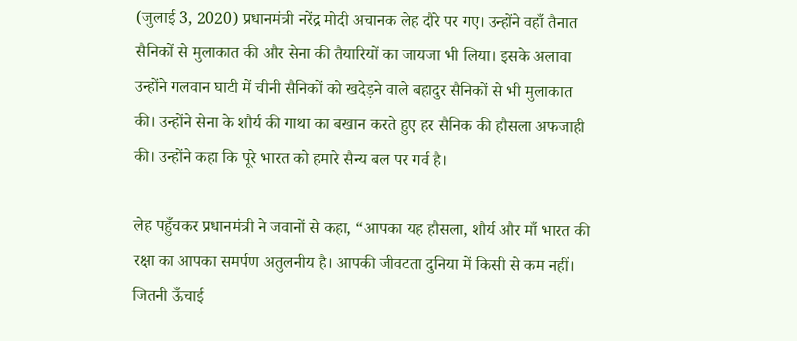(जुलाई 3, 2020) प्रधानमंत्री नरेंद्र मोदी अचानक लेह दौरे पर गए। उन्होंने वहाँ तैनात सैनिकों से मुलाकात की और सेना की तैयारियों का जायजा भी लिया। इसके अलावा उन्होंने गलवान घाटी में चीनी सैनिकों को खदेड़ने वाले बहादुर सैनिकों से भी मुलाकात की। उन्होंने सेना के शौर्य की गाथा का बखान करते हुए हर सैनिक की हौसला अफजाही की। उन्होंने कहा कि पूरे भारत को हमारे सैन्य बल पर गर्व है।

लेह पहुँचकर प्रधानमंत्री ने जवानों से कहा, “आपका यह हौसला, शौर्य और माँ भारत की रक्षा का आपका समर्पण अतुलनीय है। आपकी जीवटता दुनिया में किसी से कम नहीं। जितनी ऊँचाई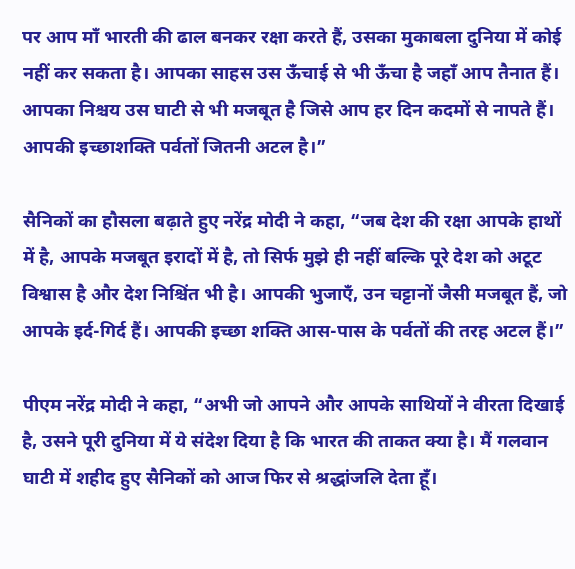पर आप माँ भारती की ढाल बनकर रक्षा करते हैं, उसका मुकाबला दुनिया में कोई नहीं कर सकता है। आपका साहस उस ऊँचाई से भी ऊँचा है जहाँ आप तैनात हैं। आपका निश्चय उस घाटी से भी मजबूत है जिसे आप हर दिन कदमों से नापते हैं। आपकी इच्छाशक्ति पर्वतों जितनी अटल है।”

सैनिकों का हौसला बढ़ाते हुए नरेंद्र मोदी ने कहा, “जब देश की रक्षा आपके हाथों में है, आपके मजबूत इरादों में है, तो सिर्फ मुझे ही नहीं बल्कि पूरे देश को अटूट विश्वास है और देश निश्चिंत भी है। आपकी भुजाएँ, उन चट्टानों जैसी मजबूत हैं, जो आपके इर्द-गिर्द हैं। आपकी इच्छा शक्ति आस-पास के पर्वतों की तरह अटल हैं।”

पीएम नरेंद्र मोदी ने कहा, “अभी जो आपने और आपके साथियों ने वीरता दिखाई है, उसने पूरी दुनिया में ये संदेश दिया है कि भारत की ताकत क्या है। मैं गलवान घाटी में शहीद हुए सैनिकों को आज फिर से श्रद्धांजलि देता हूँ।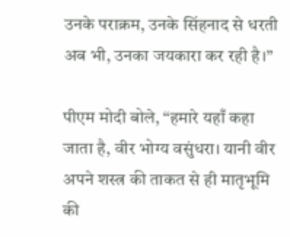उनके पराक्रम, उनके सिंहनाद से धरती अब भी, उनका जयकारा कर रही है।”

पीएम मोदी बोले, “हमारे यहाँ कहा जाता है, वीर भोग्य वसुंधरा। यानी वीर अपने शस्त्र की ताकत से ही मातृभूमि की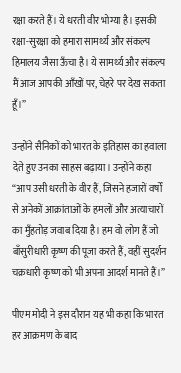रक्षा करते हैं। ये धरती वीर भोग्या है। इसकी रक्षा-सुरक्षा को हमारा सामर्थ्य और संकल्प हिमालय जैसा ऊँचा है। ये सामर्थ्य और संकल्प मैं आज आपकी आँखों पर, चेहरे पर देख सकता हूँ।”

उन्होंने सैनिकों को भारत के इतिहास का हवाला देते हुए उनका साहस बढ़ाया। उन्होंने कहा “आप उसी धरती के वीर हैं, जिसने हजारों वर्षों से अनेकों आक्रांताओं के हमलों और अत्याचारों का मुँहतोड़ जवाब दिया है। हम वो लोग हैं जो बाँसुरीधारी कृष्ण की पूजा करते हैं, वहीं सुदर्शन चक्रधारी कृष्ण को भी अपना आदर्श मानते हैं।”

पीएम मोदी ने इस दौरान यह भी कहा कि भारत हर आक्रमण के बाद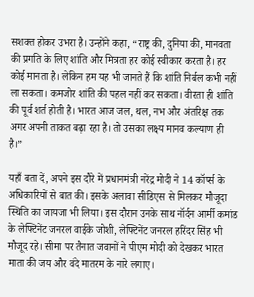सशक्त होकर उभरा है। उन्होंने कहा, “राष्ट्र की, दुनिया की, मानवता की प्रगति के लिए शांति और मित्रता हर कोई स्वीकार करता है। हर कोई मानता है। लेकिन हम यह भी जानते हैं कि शांति निर्बल कभी नहीं ला सकता। कमजोर शांति की पहल नहीं कर सकता। वीरता ही शांति की पूर्व शर्त होती है। भारत आज जल, थल, नभ और अंतरिक्ष तक अगर अपनी ताकत बढ़ा रहा है। तो उसका लक्ष्य मानव कल्याण ही है।”

यहाँ बता दें, अपने इस दौरे में प्रधानमंत्री नरेंद्र मोदी ने 14 कॉर्प्स के अधिकारियों से बात की। इसके अलावा सीडिएस से मिलकर मौजूदा स्थिति का जायजा भी लिया। इस दौरान उनके साथ नॉर्दन आर्मी कमांड के लेफ्टिनेंट जनरल वाईके जोशी, लेफ्टिनेंट जनरल हरिंदर सिंह भी मौजूद रहे। सीमा पर तैनात जवानों ने पीएम मोदी को देखकर भारत माता की जय और वंदे मातरम के नारे लगाए।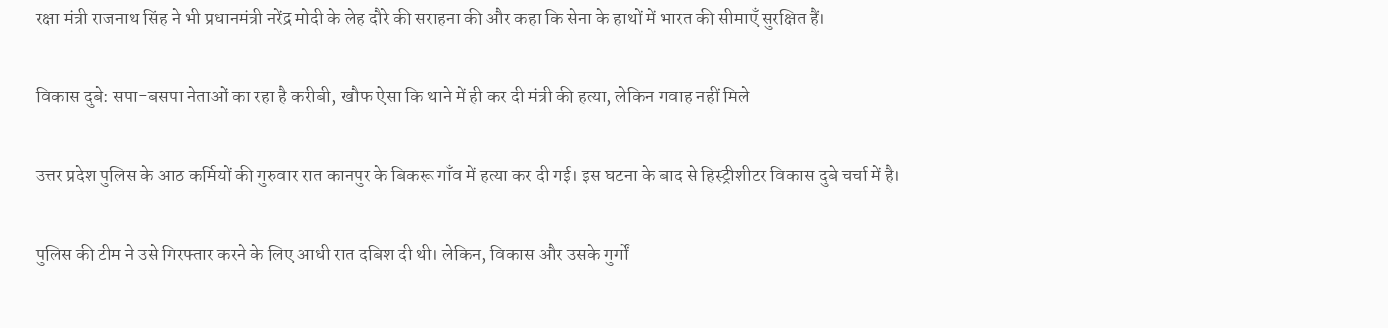रक्षा मंत्री राजनाथ सिंह ने भी प्रधानमंत्री नरेंद्र मोदी के लेह दौरे की सराहना की और कहा कि सेना के हाथों में भारत की सीमाएँ सुरक्षित हैं।

विकास दुबे: सपा-बसपा नेताओं का रहा है करीबी, खौफ ऐसा कि थाने में ही कर दी मंत्री की हत्या, लेकिन गवाह नहीं मिले

उत्तर प्रदेश पुलिस के आठ कर्मियों की गुरुवार रात कानपुर के बिकरू गाँव में हत्या कर दी गई। इस घटना के बाद से हिस्ट्रीशीटर विकास दुबे चर्चा में है।

पुलिस की टीम ने उसे गिरफ्तार करने के लिए आधी रात दबिश दी थी। लेकिन, विकास और उसके गुर्गों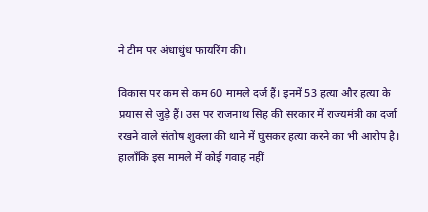ने टीम पर अंधाधुंध फायरिंग की।

विकास पर कम से कम 60 मामले दर्ज हैं। इनमें 53 हत्या और हत्या के प्रयास से जुड़े हैं। उस पर राजनाथ सिह की सरकार में राज्यमंत्री का दर्जा रखने वाले संतोष शुक्ला की थाने में घुसकर हत्या करने का भी आरोप है। हालॉंकि इस मामले में कोई गवाह नहीं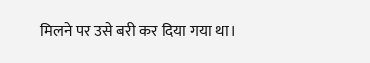मिलने पर उसे बरी कर दिया गया था।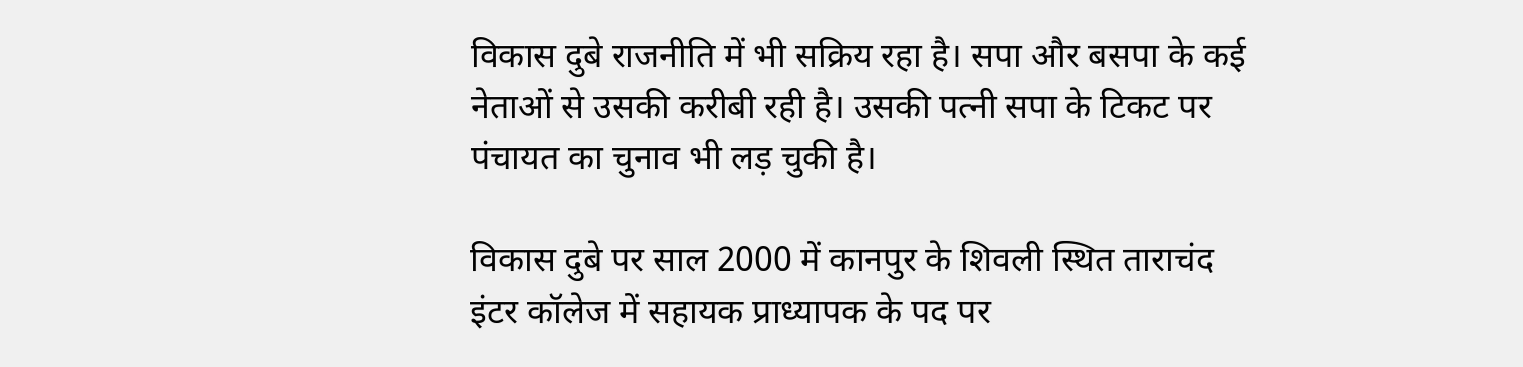विकास दुबे राजनीति में भी सक्रिय रहा है। सपा और बसपा के कई नेताओं से उसकी करीबी रही है। उसकी पत्नी सपा के टिकट पर पंचायत का चुनाव भी लड़ चुकी है।

विकास दुबे पर साल 2000 में कानपुर के शिवली स्थित ताराचंद इंटर कॉलेज में सहायक प्राध्यापक के पद पर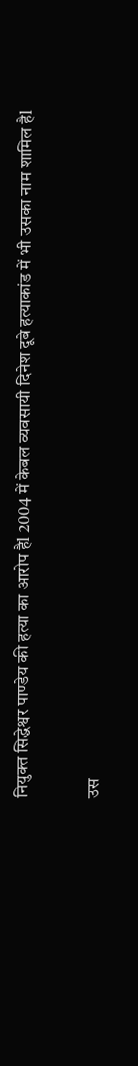नियुक्त सिद्धेश्वर पाण्डेय की हत्या का आरोप हैl 2004 में केबल व्यवसायी दिनेश दूबे हत्याकांड में भी उसका नाम शामिल हैl

उस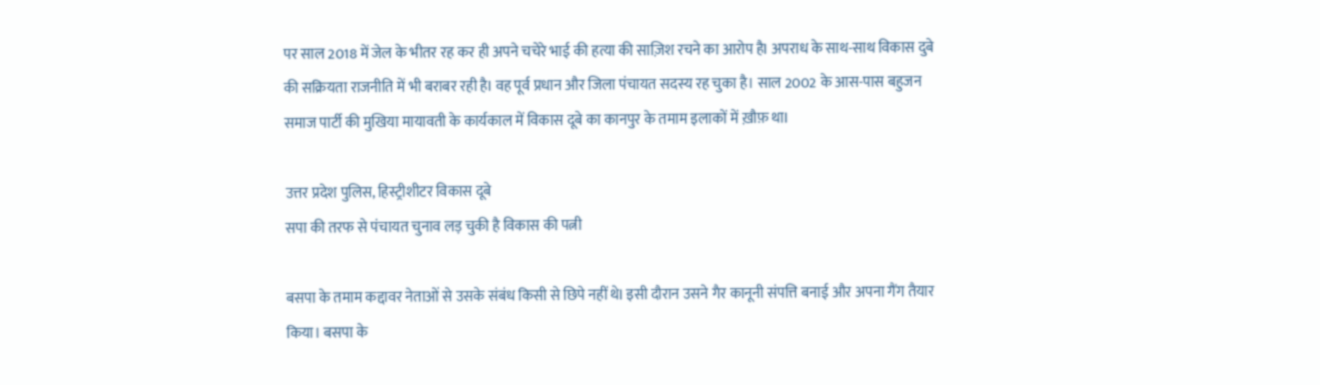पर साल 2018 में जेल के भीतर रह कर ही अपने चचेरे भाई की हत्या की साज़िश रचने का आरोप हैl अपराध के साथ-साथ विकास दुबे की सक्रियता राजनीति में भी बराबर रही हैl वह पूर्व प्रधान और जिला पंचायत सदस्य रह चुका है। साल 2002 के आस-पास बहुजन समाज पार्टी की मुखिया मायावती के कार्यकाल में विकास दूबे का कानपुर के तमाम इलाकों में ख़ौफ़ थाl

उत्तर प्रदेश पुलिस, हिस्ट्रीशीटर विकास दूबे
सपा की तरफ से पंचायत चुनाव लड़ चुकी है विकास की पत्नी

बसपा के तमाम कद्दावर नेताओं से उसके संबंध किसी से छिपे नहीं थेl इसी दौरान उसने गैर कानूनी संपत्ति बनाई और अपना गैंग तैयार किया। बसपा के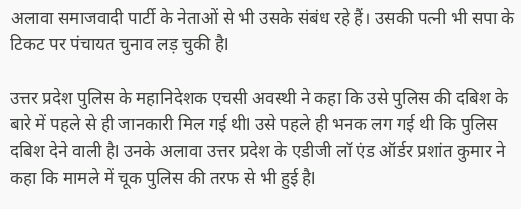अलावा समाजवादी पार्टी के नेताओं से भी उसके संबंध रहे हैं। उसकी पत्नी भी सपा के टिकट पर पंचायत चुनाव लड़ चुकी हैl

उत्तर प्रदेश पुलिस के महानिदेशक एचसी अवस्थी ने कहा कि उसे पुलिस की दबिश के बारे में पहले से ही जानकारी मिल गई थीl उसे पहले ही भनक लग गई थी कि पुलिस दबिश देने वाली हैl उनके अलावा उत्तर प्रदेश के एडीजी लॉ एंड ऑर्डर प्रशांत कुमार ने कहा कि मामले में चूक पुलिस की तरफ से भी हुई हैl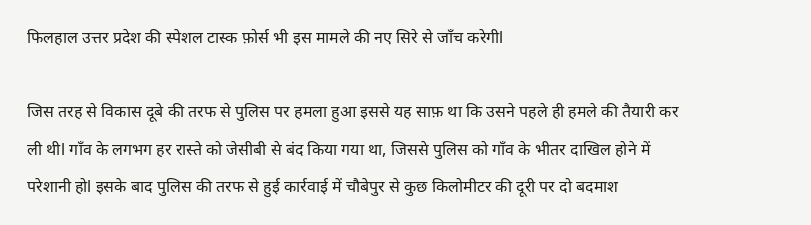फिलहाल उत्तर प्रदेश की स्पेशल टास्क फ़ोर्स भी इस मामले की नए सिरे से जाँच करेगीl

जिस तरह से विकास दूबे की तरफ से पुलिस पर हमला हुआ इससे यह साफ़ था कि उसने पहले ही हमले की तैयारी कर ली थीl गाँव के लगभग हर रास्ते को जेसीबी से बंद किया गया था, जिससे पुलिस को गाँव के भीतर दाखिल होने में परेशानी होl इसके बाद पुलिस की तरफ से हुई कार्रवाई में चौबेपुर से कुछ किलोमीटर की दूरी पर दो बदमाश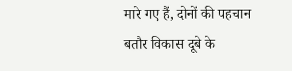मारे गए हैं, दोनों की पहचान बतौर विकास दूबे के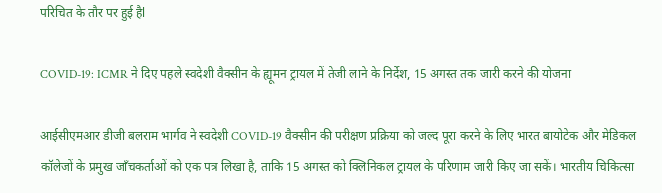परिचित के तौर पर हुई हैl

COVID-19: ICMR ने दिए पहले स्वदेशी वैक्सीन के ह्यूमन ट्रायल में तेजी लाने के निर्देश, 15 अगस्त तक जारी करने की योजना

आईसीएमआर डीजी बलराम भार्गव ने स्वदेशी COVID-19 वैक्सीन की परीक्षण प्रक्रिया को जल्द पूरा करने के लिए भारत बायोटेक और मेडिकल कॉलेजों के प्रमुख जाँचकर्ताओं को एक पत्र लिखा है, ताकि 15 अगस्त को क्लिनिकल ट्रायल के परिणाम जारी किए जा सकें। भारतीय चिकित्सा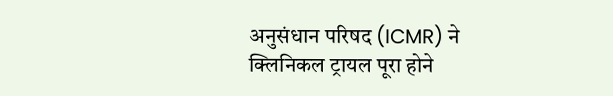अनुसंधान परिषद (ICMR) ने क्लिनिकल ट्रायल पूरा होने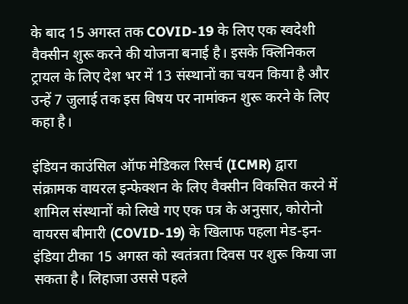के बाद 15 अगस्त तक COVID-19 के लिए एक स्वदेशी वैक्सीन शुरू करने की योजना बनाई है। इसके क्लिनिकल ट्रायल के लिए देश भर में 13 संस्थानों का चयन किया है और उन्हें 7 जुलाई तक इस विषय पर नामांकन शुरू करने के लिए कहा है।

इंडियन काउंसिल ऑफ मेडिकल रिसर्च (ICMR) द्वारा संक्रामक वायरल इन्फेक्शन के लिए वैक्सीन विकसित करने में शामिल संस्थानों को लिखे गए एक पत्र के अनुसार, कोरोनो वायरस बीमारी (COVID-19) के खिलाफ पहला मेड-इन-इंडिया टीका 15 अगस्त को स्वतंत्रता दिवस पर शुरू किया जा सकता है। लिहाजा उससे पहले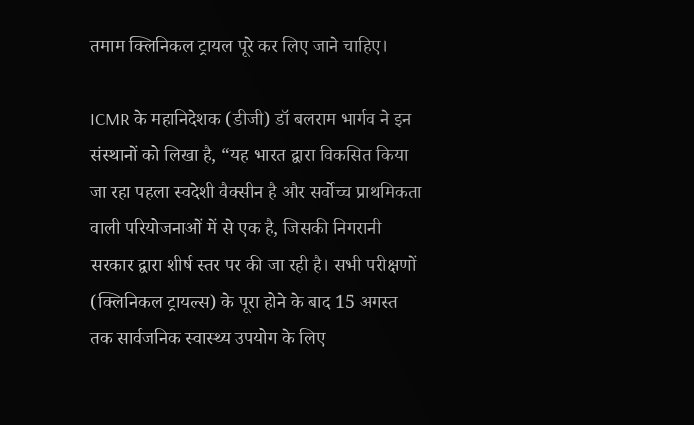तमाम क्लिनिकल ट्रायल पूरे कर लिए जाने चाहिए।

ICMR के महानिदेशक (डीजी) डॉ बलराम भार्गव ने इन संस्थानों को लिखा है, “यह भारत द्वारा विकसित किया जा रहा पहला स्वदेशी वैक्सीन है और सर्वोच्च प्राथमिकता वाली परियोजनाओं में से एक है, जिसकी निगरानी सरकार द्वारा शीर्ष स्तर पर की जा रही है। सभी परीक्षणों (क्लिनिकल ट्रायल्स) के पूरा होने के बाद 15 अगस्त तक सार्वजनिक स्वास्थ्य उपयोग के लिए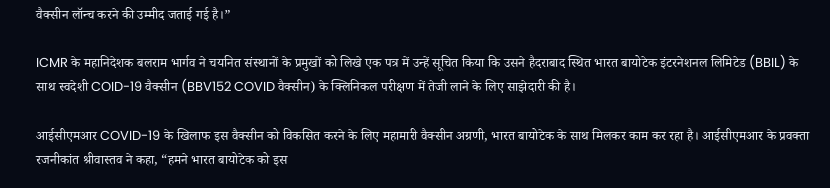वैक्सीन लॉन्च करने की उम्मीद जताई गई है।”

ICMR के महानिदेशक बलराम भार्गव ने चयनित संस्थानों के प्रमुखों को लिखे एक पत्र में उन्हें सूचित किया कि उसने हैदराबाद स्थित भारत बायोटेक इंटरनेशनल लिमिटेड (BBIL) के साथ स्वदेशी COID-19 वैक्सीन (BBV152 COVID वैक्सीन) के क्लिनिकल परीक्षण में तेजी लाने के लिए साझेदारी की है।

आईसीएमआर COVID-19 के खिलाफ इस वैक्सीन को विकसित करने के लिए महामारी वैक्सीन अग्रणी, भारत बायोटेक के साथ मिलकर काम कर रहा है। आईसीएमआर के प्रवक्ता रजनीकांत श्रीवास्तव ने कहा, “हमने भारत बायोटेक को इस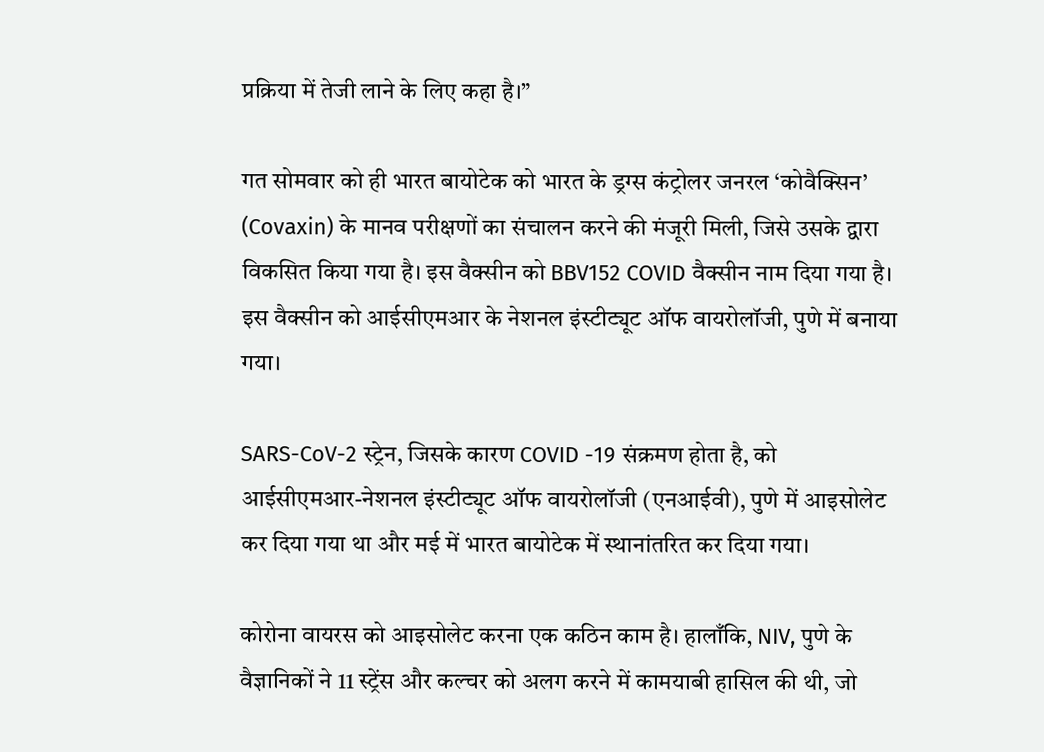प्रक्रिया में तेजी लाने के लिए कहा है।”

गत सोमवार को ही भारत बायोटेक को भारत के ड्रग्स कंट्रोलर जनरल ‘कोवैक्सिन’ (Covaxin) के मानव परीक्षणों का संचालन करने की मंजूरी मिली, जिसे उसके द्वारा विकसित किया गया है। इस वैक्सीन को BBV152 COVID वैक्सीन नाम दिया गया है। इस वैक्सीन को आईसीएमआर के नेशनल इंस्टीट्यूट ऑफ वायरोलॉजी, पुणे में बनाया गया।

SARS-CoV-2 स्ट्रेन, जिसके कारण COVID -19 संक्रमण होता है, को आईसीएमआर-नेशनल इंस्टीट्यूट ऑफ वायरोलॉजी (एनआईवी), पुणे में आइसोलेट कर दिया गया था और मई में भारत बायोटेक में स्थानांतरित कर दिया गया।

कोरोना वायरस को आइसोलेट करना एक कठिन काम है। हालाँकि, NIV, पुणे के वैज्ञानिकों ने 11 स्ट्रेंस और कल्चर को अलग करने में कामयाबी हासिल की थी, जो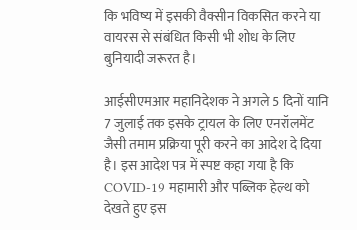कि भविष्य में इसकी वैक्सीन विकसित करने या वायरस से संबंधित किसी भी शोध के लिए बुनियादी जरूरत है।

आईसीएमआर महानिदेशक ने अगले 5 दिनों यानि 7 जुलाई तक इसके ट्रायल के लिए एनरॉलमेंट जैसी तमाम प्रक्रिया पूरी करने का आदेश दे दिया है। इस आदेश पत्र में स्पष्ट कहा गया है कि COVID-19 महामारी और पब्लिक हेल्थ को देखते हुए इस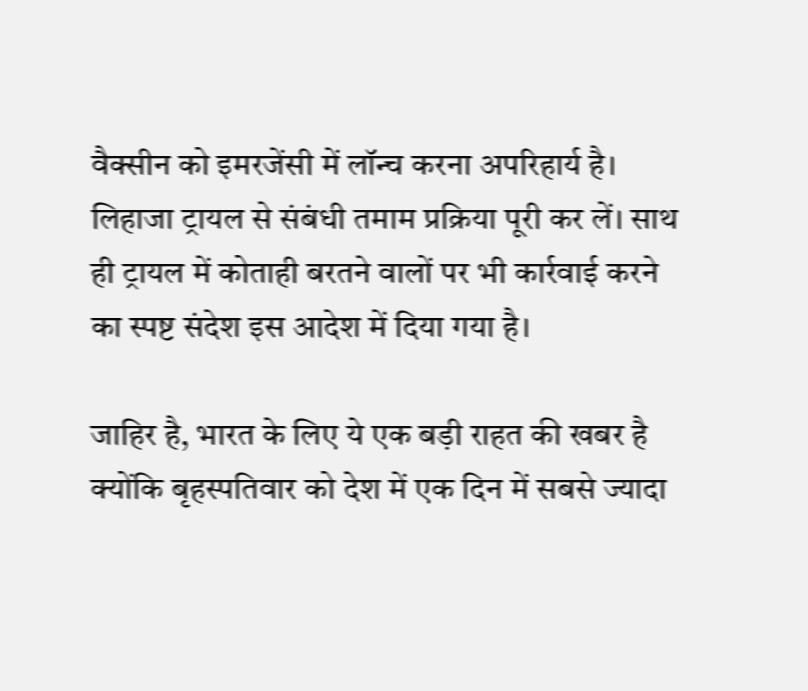वैक्सीन को इमरजेंसी में लॉन्च करना अपरिहार्य है। लिहाजा ट्रायल से संबंधी तमाम प्रक्रिया पूरी कर लें। साथ ही ट्रायल में कोताही बरतने वालों पर भी कार्रवाई करने का स्पष्ट संदेश इस आदेश में दिया गया है।

जाहिर है, भारत के लिए ये एक बड़ी राहत की खबर है क्योंकि बृहस्पतिवार को देश में एक दिन में सबसे ज्यादा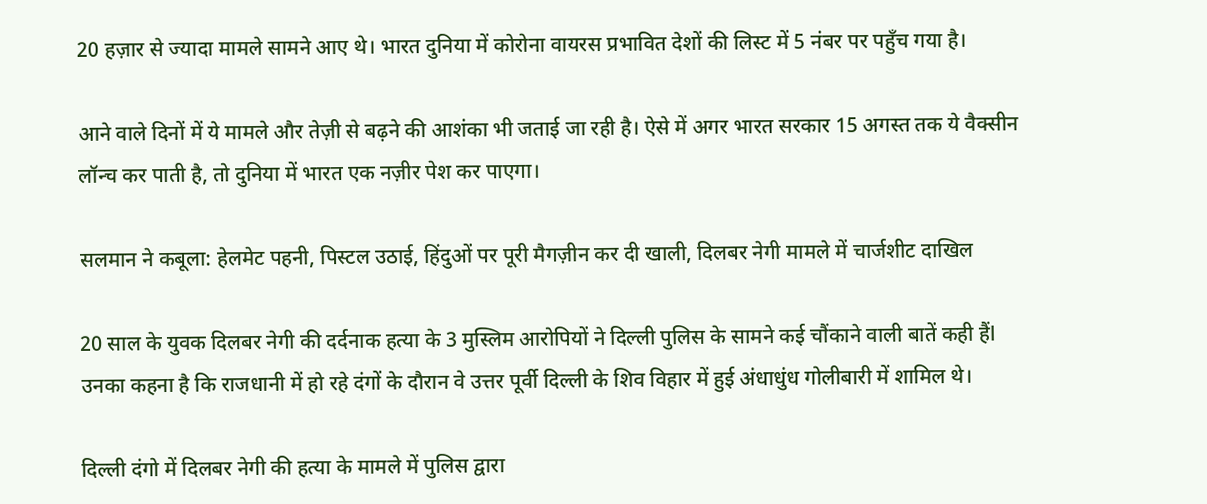20 हज़ार से ज्यादा मामले सामने आए थे। भारत दुनिया में कोरोना वायरस प्रभावित देशों की लिस्ट में 5 नंबर पर पहुँच गया है।

आने वाले दिनों में ये मामले और तेज़ी से बढ़ने की आशंका भी जताई जा रही है। ऐसे में अगर भारत सरकार 15 अगस्त तक ये वैक्सीन लॉन्च कर पाती है, तो दुनिया में भारत एक नज़ीर पेश कर पाएगा।

सलमान ने कबूला: हेलमेट पहनी, पिस्टल उठाई, हिंदुओं पर पूरी मैगज़ीन कर दी खाली, दिलबर नेगी मामले में चार्जशीट दाखिल

20 साल के युवक दिलबर नेगी की दर्दनाक हत्या के 3 मुस्लिम आरोपियों ने दिल्ली पुलिस के सामने कई चौंकाने वाली बातें कही हैंl उनका कहना है कि राजधानी में हो रहे दंगों के दौरान वे उत्तर पूर्वी दिल्ली के शिव विहार में हुई अंधाधुंध गोलीबारी में शामिल थे।

दिल्ली दंगो में दिलबर नेगी की हत्या के मामले में पुलिस द्वारा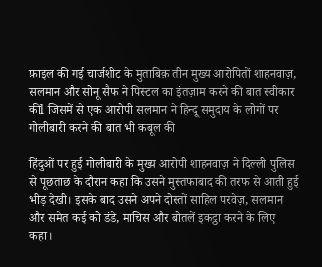फ़ाइल की गई चार्जशीट के मुताबिक़ तीन मुख्य आरोपितों शाहनवाज़, सलमान और सोनू सैफ ने पिस्टल का इंतज़ाम करने की बात स्वीकार कीl जिसमें से एक आरोपी सलमान ने हिन्दू समुदाय के लोगों पर गोलीबारी करने की बात भी कबूल की

हिंदुओं पर हुई गोलीबारी के मुख्य आरोपी शाहनवाज़ ने दिल्ली पुलिस से पूछताछ के दौरान कहा कि उसने मुस्तफाबाद की तरफ से आती हुई भीड़ देखी। इसके बाद उसने अपने दोस्तों साहिल परवेज़, सलमान और समेत कई को डंडे, माचिस और बोतलें इकट्ठा करने के लिए कहा।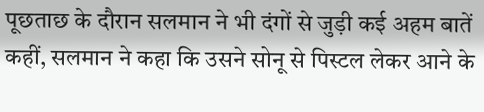पूछताछ के दौरान सलमान ने भी दंगों से जुड़ी कई अहम बातें कहीं, सलमान ने कहा कि उसने सोनू से पिस्टल लेकर आने के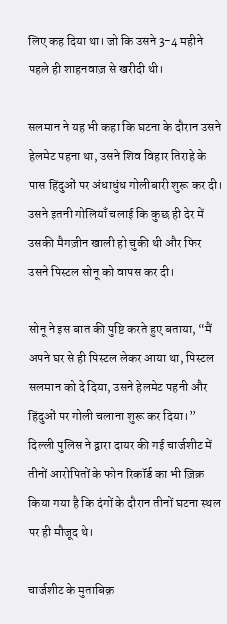लिए कह दिया था। जो कि उसने 3-4 महीने पहले ही शाहनवाज़ से खरीदी थी।

सलमान ने यह भी कहा कि घटना के दौरान उसने हेलमेट पहना था, उसने शिव विहार तिराहे के पास हिंदुओं पर अंधाधुंध गोलीबारी शुरू कर दी। उसने इतनी गोलियाँ चलाई कि कुछ ही देर में उसकी मैगज़ीन खाली हो चुकी थी और फिर उसने पिस्टल सोनू को वापस कर दी।

सोनू ने इस बात की पुष्टि करते हुए बताया, “मैं अपने घर से ही पिस्टल लेकर आया था, पिस्टल सलमान को दे दिया, उसने हेलमेट पहनी और हिंदुओं पर गोली चलाना शुरू कर दिया।” दिल्ली पुलिस ने द्वारा दायर की गई चार्जशीट में तीनों आरोपितों के फोन रिकॉर्ड का भी ज़िक्र किया गया है कि दंगों के दौरान तीनों घटना स्थल पर ही मौजूद थे।

चार्जशीट के मुताबिक़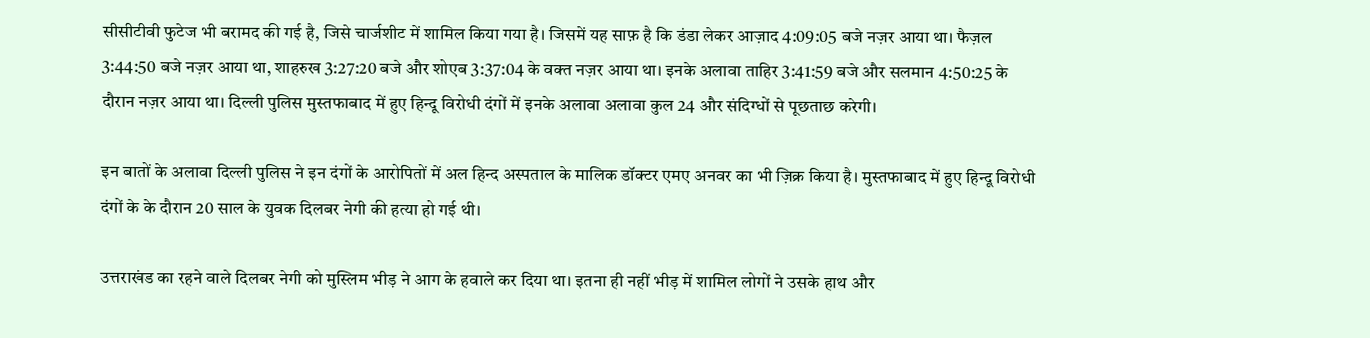सीसीटीवी फुटेज भी बरामद की गई है, जिसे चार्जशीट में शामिल किया गया है। जिसमें यह साफ़ है कि डंडा लेकर आज़ाद 4:09:05 बजे नज़र आया था। फैज़ल 3:44:50 बजे नज़र आया था, शाहरुख 3:27:20 बजे और शोएब 3:37:04 के वक्त नज़र आया था। इनके अलावा ताहिर 3:41:59 बजे और सलमान 4:50:25 के दौरान नज़र आया था। दिल्ली पुलिस मुस्तफाबाद में हुए हिन्दू विरोधी दंगों में इनके अलावा अलावा कुल 24 और संदिग्धों से पूछताछ करेगी।

इन बातों के अलावा दिल्ली पुलिस ने इन दंगों के आरोपितों में अल हिन्द अस्पताल के मालिक डॉक्टर एमए अनवर का भी ज़िक्र किया है। मुस्तफाबाद में हुए हिन्दू विरोधी दंगों के के दौरान 20 साल के युवक दिलबर नेगी की हत्या हो गई थी।

उत्तराखंड का रहने वाले दिलबर नेगी को मुस्लिम भीड़ ने आग के हवाले कर दिया था। इतना ही नहीं भीड़ में शामिल लोगों ने उसके हाथ और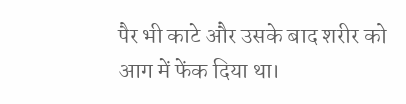पैर भी काटे और उसके बाद शरीर को आग में फेंक दिया था।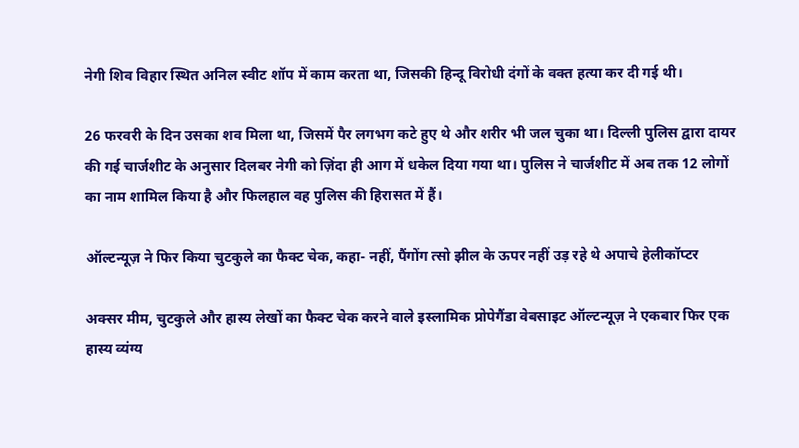नेगी शिव विहार स्थित अनिल स्वीट शॉप में काम करता था, जिसकी हिन्दू विरोधी दंगों के वक्त हत्या कर दी गई थी।

26 फरवरी के दिन उसका शव मिला था, जिसमें पैर लगभग कटे हुए थे और शरीर भी जल चुका था। दिल्ली पुलिस द्वारा दायर की गई चार्जशीट के अनुसार दिलबर नेगी को ज़िंदा ही आग में धकेल दिया गया था। पुलिस ने चार्जशीट में अब तक 12 लोगों का नाम शामिल किया है और फिलहाल वह पुलिस की हिरासत में हैं।

ऑल्टन्यूज़ ने फिर किया चुटकुले का फैक्ट चेक, कहा- नहीं, पैंगोंग त्सो झील के ऊपर नहीं उड़ रहे थे अपाचे हेलीकॉप्टर

अक्सर मीम, चुटकुले और हास्य लेखों का फैक्ट चेक करने वाले इस्लामिक प्रोपेगैंडा वेबसाइट ऑल्टन्यूज़ ने एकबार फिर एक हास्य व्यंग्य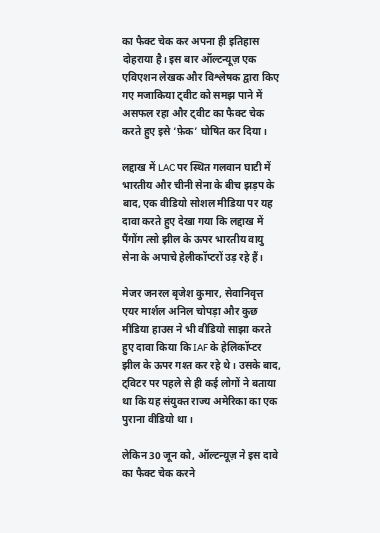का फैक्ट चेक कर अपना ही इतिहास दोहराया है। इस बार ऑल्टन्यूज़ एक एविएशन लेखक और विश्लेषक द्वारा किए गए मजाकिया ट्वीट को समझ पाने में असफल रहा और ट्वीट का फैक्ट चेक करते हुए इसे ‘फ़ेक’ घोषित कर दिया।

लद्दाख में LAC पर स्थित गलवान घाटी में भारतीय और चीनी सेना के बीच झड़प के बाद, एक वीडियो सोशल मीडिया पर यह दावा करते हुए देखा गया कि लद्दाख में पैंगोंग त्सो झील के ऊपर भारतीय वायु सेना के अपाचे हेलीकॉप्टरों उड़ रहे हैं।

मेजर जनरल बृजेश कुमार, सेवानिवृत्त एयर मार्शल अनिल चोपड़ा और कुछ मीडिया हाउस ने भी वीडियो साझा करते हुए दावा किया कि IAF के हेलिकॉप्टर झील के ऊपर गश्त कर रहे थे। उसके बाद, ट्विटर पर पहले से ही कई लोगों ने बताया था कि यह संयुक्त राज्य अमेरिका का एक पुराना वीडियो था।

लेकिन 30 जून को, ऑल्टन्यूज़ ने इस दावे का फैक्ट चेक करने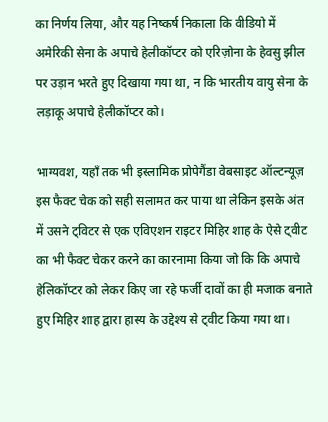का निर्णय लिया, और यह निष्कर्ष निकाला कि वीडियो में अमेरिकी सेना के अपाचे हेलीकॉप्टर को एरिज़ोना के हेवसु झील पर उड़ान भरते हुए दिखाया गया था, न कि भारतीय वायु सेना के लड़ाकू अपाचे हेलीकॉप्टर को।

भाग्यवश, यहाँ तक भी इस्लामिक प्रोपेगैंडा वेबसाइट ऑल्टन्यूज़ इस फैक्ट चेक को सही सलामत कर पाया था लेकिन इसके अंत में उसने ट्विटर से एक एविएशन राइटर मिहिर शाह के ऐसे ट्वीट का भी फैक्ट चेकर करने का कारनामा किया जो कि कि अपाचे हेलिकॉप्टर को लेकर किए जा रहे फर्जी दावों का ही मजाक बनाते हुए मिहिर शाह द्वारा हास्य के उद्देश्य से ट्वीट किया गया था।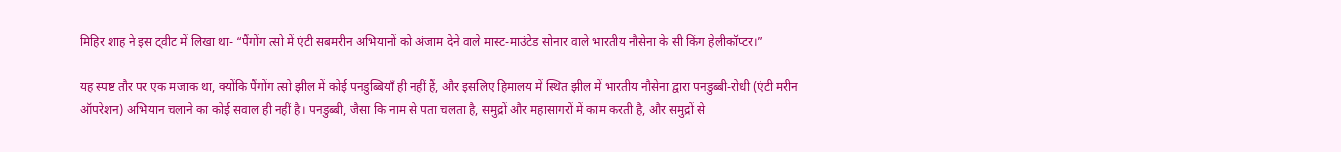मिहिर शाह ने इस ट्वीट में लिखा था- “पैंगोंग त्सो में एंटी सबमरीन अभियानों को अंजाम देने वाले मास्ट-माउंटेड सोनार वाले भारतीय नौसेना के सी किंग हेलीकॉप्टर।”

यह स्पष्ट तौर पर एक मजाक था, क्योंकि पैंगोंग त्सो झील में कोई पनडुब्बियाँ ही नहीं हैं, और इसलिए हिमालय में स्थित झील में भारतीय नौसेना द्वारा पनडुब्बी-रोधी (एंटी मरीन ऑपरेशन) अभियान चलाने का कोई सवाल ही नहीं है। पनडुब्बी, जैसा कि नाम से पता चलता है, समुद्रों और महासागरों में काम करती है, और समुद्रों से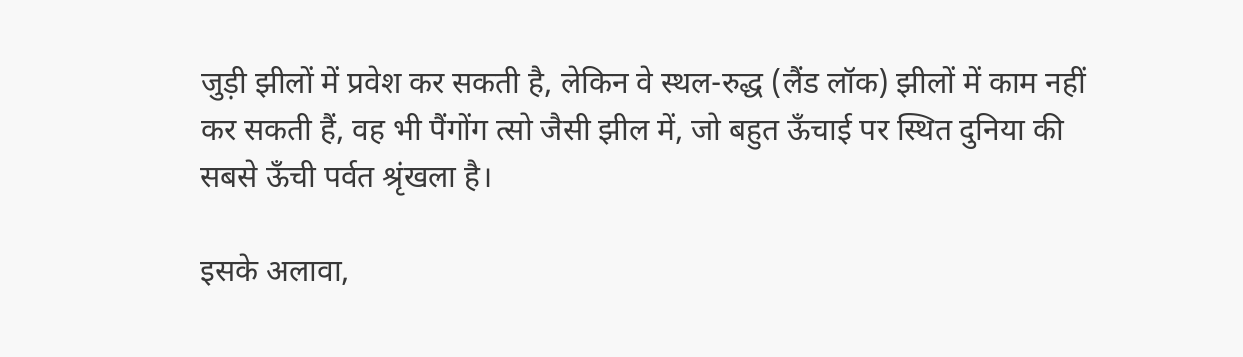जुड़ी झीलों में प्रवेश कर सकती है, लेकिन वे स्थल-रुद्ध (लैंड लॉक) झीलों में काम नहीं कर सकती हैं, वह भी पैंगोंग त्सो जैसी झील में, जो बहुत ऊँचाई पर स्थित दुनिया की सबसे ऊँची पर्वत श्रृंखला है।

इसके अलावा,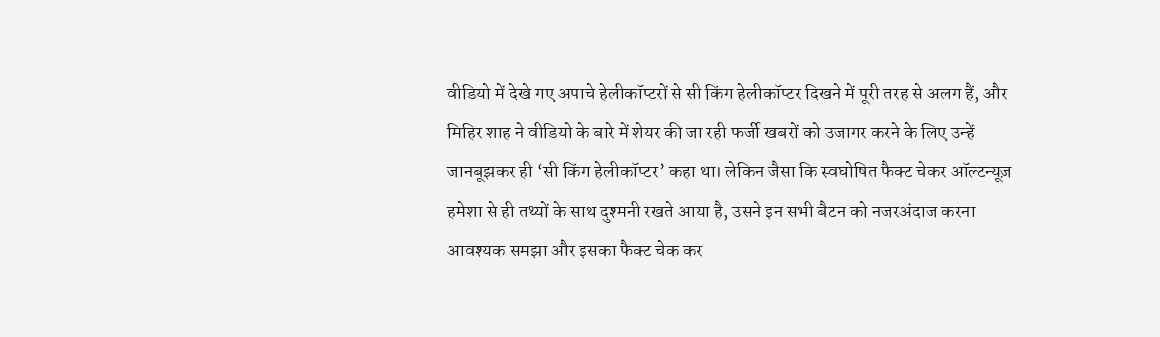वीडियो में देखे गए अपाचे हेलीकॉप्टरों से सी किंग हेलीकॉप्टर दिखने में पूरी तरह से अलग हैं, और मिहिर शाह ने वीडियो के बारे में शेयर की जा रही फर्जी खबरों को उजागर करने के लिए उन्हें जानबूझकर ही ‘सी किंग हेलीकॉप्टर’ कहा था। लेकिन जैसा कि स्वघोषित फैक्ट चेकर ऑल्टन्यूज़ हमेशा से ही तथ्यों के साथ दुश्मनी रखते आया है, उसने इन सभी बैटन को नजरअंदाज करना आवश्यक समझा और इसका फैक्ट चेक कर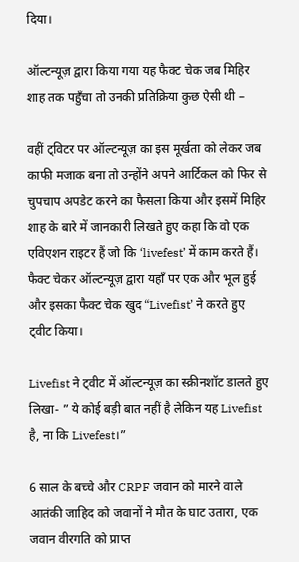दिया।

ऑल्टन्यूज़ द्वारा किया गया यह फैक्ट चेक जब मिहिर शाह तक पहुँचा तो उनकी प्रतिक्रिया कुछ ऐसी थी –

वहीं ट्विटर पर ऑल्टन्यूज़ का इस मूर्खता को लेकर जब काफी मजाक बना तो उन्होंने अपने आर्टिकल को फिर से चुपचाप अपडेट करने का फैसला किया और इसमें मिहिर शाह के बारे में जानकारी लिखते हुए कहा कि वो एक एविएशन राइटर हैं जो कि ‘livefest’ में काम करते हैं। फैक्ट चेकर ऑल्टन्यूज़ द्वारा यहाँ पर एक और भूल हुई और इसका फैक्ट चेक खुद “Livefist’ ने करते हुए ट्वीट किया।

Livefist ने ट्वीट में ऑल्टन्यूज़ का स्क्रीनशॉट डालते हुए लिखा- ” ये कोई बड़ी बात नहीं है लेकिन यह Livefist है, ना कि Livefest।”

6 साल के बच्चे और CRPF जवान को मारने वाले आतंकी जाहिद को जवानों ने मौत के घाट उतारा, एक जवान वीरगति को प्राप्त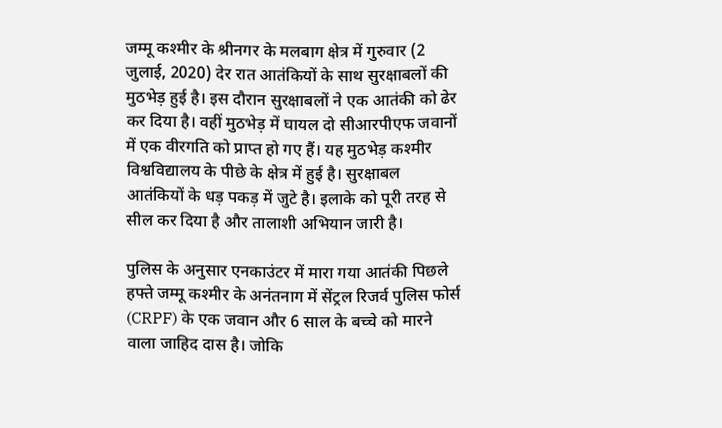जम्मू कश्मीर के श्रीनगर के मलबाग क्षेत्र में गुरुवार (2 जुलाई, 2020) देर रात आतंकियों के साथ सुरक्षाबलों की मुठभेड़ हुई है। इस दौरान सुरक्षाबलों ने एक आतंकी को ढेर कर दिया है। वहीं मुठभेड़ में घायल दो सीआरपीएफ जवानों में एक वीरगति को प्राप्त हो गए हैं। यह मुठभेड़ कश्मीर विश्वविद्यालय के पीछे के क्षेत्र में हुई है। सुरक्षाबल आतंकियों के धड़ पकड़ में जुटे है। इलाके को पूरी तरह से सील कर दिया है और तालाशी अभियान जारी है।

पुलिस के अनुसार एनकाउंटर में मारा गया आतंकी पिछले हफ्ते जम्मू कश्मीर के अनंतनाग में सेंट्रल रिजर्व पुलिस फोर्स (CRPF) के एक जवान और 6 साल के बच्चे को मारने वाला जाहिद दास है। जोकि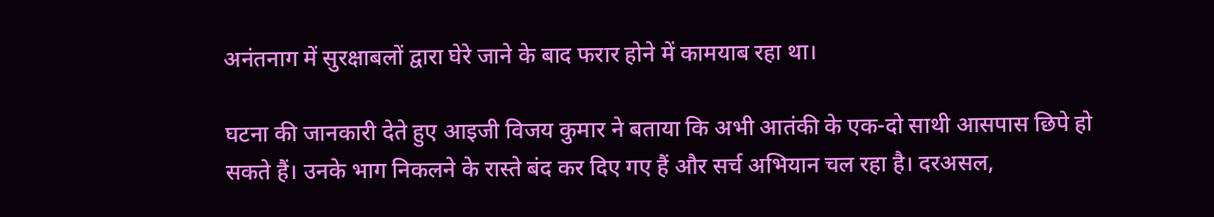अनंतनाग में सुरक्षाबलों द्वारा घेरे जाने के बाद फरार होने में कामयाब रहा था।

घटना की जानकारी देते हुए आइजी विजय कुमार ने बताया कि अभी आतंकी के एक-दो साथी आसपास छिपे हो सकते हैं। उनके भाग निकलने के रास्ते बंद कर दिए गए हैं और सर्च अभियान चल रहा है। दरअसल,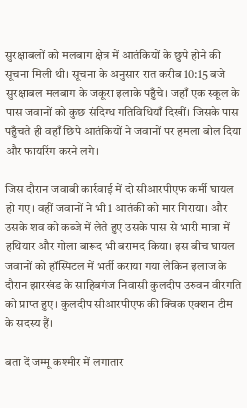सुरक्षाबलों को मलबाग क्षेत्र में आतंकियों के छुपे होने की सूचना मिली थी। सूचना के अनुसार रात करीब 10:15 बजे सुरक्षाबल मलबाग के जकूरा इलाके पहुँचे। जहाँ एक स्कूल के पास जवानों को कुछ संदिग्ध गतिविधियाँ दिखीं। जिसके पास पहुँचते ही वहाँ छिपे आतंकियों ने जवानों पर हमला बोल दिया और फायरिंग करने लगे।

जिस दौरान जवाबी कार्रवाई में दो सीआरपीएफ कर्मी घायल हो गए। वहीं जवानों ने भी 1 आतंकी को मार गिराया। और उसके शव को कब्जे में लेते हुए उसके पास से भारी मात्रा में हथियार और गोला बारूद भी बरामद किया। इस बीच घायल जवानों को हॉस्पिटल में भर्ती कराया गया लेकिन इलाज के दौरान झारखंड के साहिबगंज निवासी कुलदीप उरुवन वीरगति को प्राप्त हुए। कुलदीप सीआरपीएफ की क्विक एक्शन टीम के सदस्य हैं।

बता दें जम्मू कश्मीर में लगातार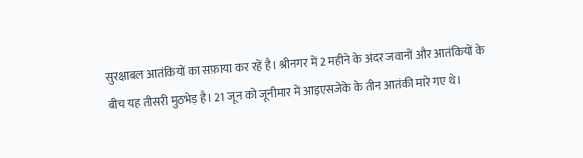सुरक्षाबल आतंकियों का सफ़ाया कर रहें है। श्रीनगर में 2 महीने के अंदर जवानों और आतंकियों के बीच यह तीसरी मुठभेड़ है। 21 जून को जूनीमार में आइएसजेके के तीन आतंकी मारे गए थे।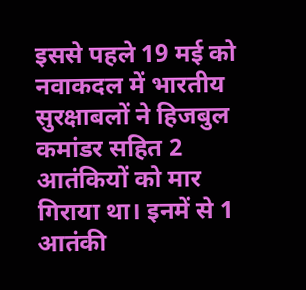इससे पहले 19 मई को नवाकदल में भारतीय सुरक्षाबलों ने हिजबुल कमांडर सहित 2 आतंकियों को मार गिराया था। इनमें से 1 आतंकी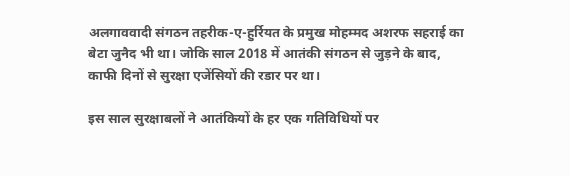अलगाववादी संगठन तहरीक-ए-हुर्रियत के प्रमुख मोहम्मद अशरफ सहराई का बेटा जुनैद भी था। जोकि साल 2018 में आतंकी संगठन से जुड़ने के बाद, काफी दिनों से सुरक्षा एजेंसियों की रडार पर था।

इस साल सुरक्षाबलों ने आतंकियों के हर एक गतिविधियों पर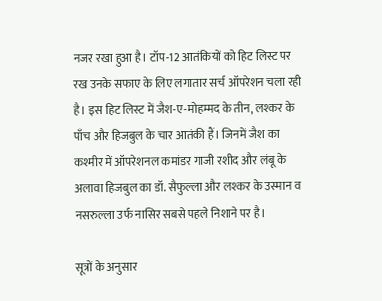नजर रखा हुआ है। टॉप-12 आतंकियों को हिट लिस्ट पर रख उनके सफाए के लिए लगातार सर्च ऑपरेशन चला रही है। इस हिट लिस्ट में जैश-ए-मोहम्मद के तीन, लश्कर के पाँच और हिजबुल के चार आतंकी हैं। जिनमें जैश का कश्मीर में ऑपरेशनल कमांडर गाजी रशीद और लंबू के अलावा हिजबुल का डॉ. सैफुल्ला और लश्कर के उस्मान व नसरुल्ला उर्फ नासिर सबसे पहले निशाने पर है।

सूत्रों के अनुसार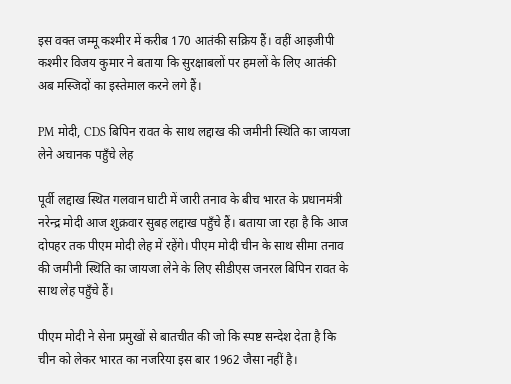इस वक्त जम्मू कश्मीर में करीब 170 आतंकी सक्रिय हैं। वहीं आइजीपी कश्मीर विजय कुमार ने बताया कि सुरक्षाबलों पर हमलों के लिए आतंकी अब मस्जिदों का इस्तेमाल करने लगे हैं।

PM मोदी, CDS बिपिन रावत के साथ लद्दाख की जमीनी स्थिति का जायजा लेने अचानक पहुँचे लेह

पूर्वी लद्दाख स्थित गलवान घाटी में जारी तनाव के बीच भारत के प्रधानमंत्री नरेन्द्र मोदी आज शुक्रवार सुबह लद्दाख पहुँचे हैं। बताया जा रहा है कि आज दोपहर तक पीएम मोदी लेह में रहेंगे। पीएम मोदी चीन के साथ सीमा तनाव की जमीनी स्थिति का जायजा लेने के लिए सीडीएस जनरल बिपिन रावत के साथ लेह पहुँचे हैं।

पीएम मोदी ने सेना प्रमुखों से बातचीत की जो कि स्पष्ट सन्देश देता है कि चीन को लेकर भारत का नजरिया इस बार 1962 जैसा नहीं है।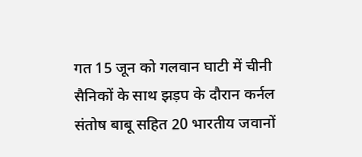गत 15 जून को गलवान घाटी में चीनी सैनिकों के साथ झड़प के दौरान कर्नल संतोष बाबू सहित 20 भारतीय जवानों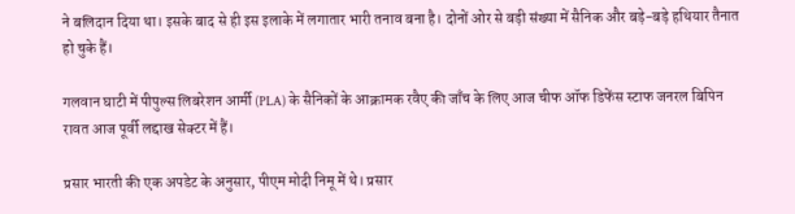ने बलिदान दिया था। इसके बाद से ही इस इलाके में लगातार भारी तनाव बना है। दोनों ओर से बड़ी संख्या में सैनिक और बड़े-बड़े हथियार तैनात हो चुके हैं।

गलवान घाटी में पीपुल्स लिबरेशन आर्मी (PLA) के सैनिकों के आक्रामक रवैए की जाँच के लिए आज चीफ ऑफ डिफेंस स्टाफ जनरल बिपिन रावत आज पूर्वी लद्दाख सेक्टर में हैं।

प्रसार भारती की एक अपडेट के अनुसार, पीएम मोदी निमू में थे। प्रसार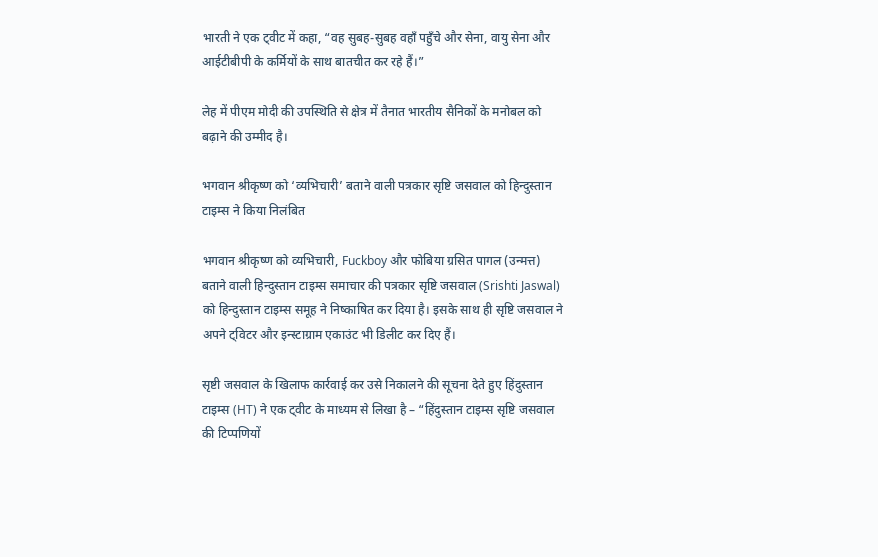भारती ने एक ट्वीट में कहा, “वह सुबह-सुबह वहाँ पहुँचे और सेना, वायु सेना और आईटीबीपी के कर्मियों के साथ बातचीत कर रहे हैं।”

लेह में पीएम मोदी की उपस्थिति से क्षेत्र में तैनात भारतीय सैनिकों के मनोबल को बढ़ाने की उम्मीद है।

भगवान श्रीकृष्ण को ‘व्यभिचारी’ बताने वाली पत्रकार सृष्टि जसवाल को हिन्दुस्तान टाइम्स ने किया निलंबित

भगवान श्रीकृष्ण को व्यभिचारी, Fuckboy और फोबिया ग्रसित पागल (उन्मत्त) बताने वाली हिन्दुस्तान टाइम्स समाचार की पत्रकार सृष्टि जसवाल (Srishti Jaswal) को हिन्दुस्तान टाइम्स समूह ने निष्काषित कर दिया है। इसके साथ ही सृष्टि जसवाल ने अपने ट्विटर और इन्स्टाग्राम एकाउंट भी डिलीट कर दिए हैं।

सृष्टी जसवाल के खिलाफ कार्रवाई कर उसे निकालने की सूचना देते हुए हिंदुस्तान टाइम्स (HT) ने एक ट्वीट के माध्यम से लिखा है – “हिंदुस्तान टाइम्स सृष्टि जसवाल की टिप्पणियों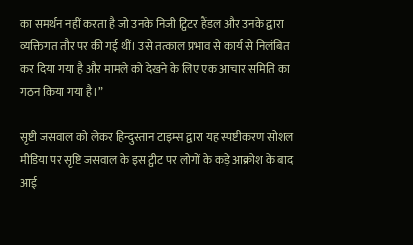का समर्थन नहीं करता है जो उनके निजी ट्विटर हैंडल और उनके द्वारा व्यक्तिगत तौर पर की गई थीं। उसे तत्काल प्रभाव से कार्य से निलंबित कर दिया गया है और मामले को देखने के लिए एक आचार समिति का गठन किया गया है।”

सृष्टी जसवाल को लेकर हिन्दुस्तान टाइम्स द्वारा यह स्पष्टीकरण सोशल मीडिया पर सृष्टि जसवाल के इस ट्वीट पर लोगों के कड़े आक्रोश के बाद आई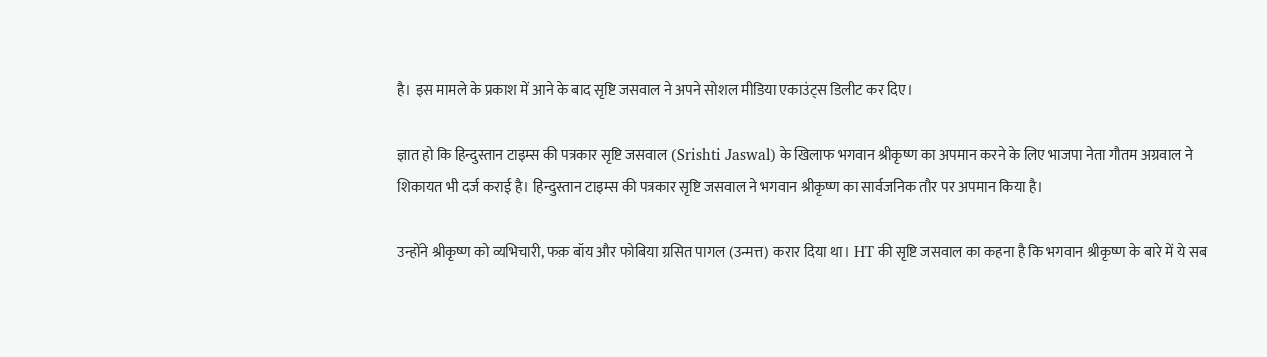है। इस मामले के प्रकाश में आने के बाद सृष्टि जसवाल ने अपने सोशल मीडिया एकाउंट्स डिलीट कर दिए।

ज्ञात हो कि हिन्दुस्तान टाइम्स की पत्रकार सृष्टि जसवाल (Srishti Jaswal) के खिलाफ भगवान श्रीकृष्ण का अपमान करने के लिए भाजपा नेता गौतम अग्रवाल ने शिकायत भी दर्ज कराई है। हिन्दुस्तान टाइम्स की पत्रकार सृष्टि जसवाल ने भगवान श्रीकृष्ण का सार्वजनिक तौर पर अपमान किया है।

उन्होंने श्रीकृष्ण को व्यभिचारी, फक़ बॉय और फोबिया ग्रसित पागल (उन्मत्त) करार दिया था। HT की सृष्टि जसवाल का कहना है कि भगवान श्रीकृष्ण के बारे में ये सब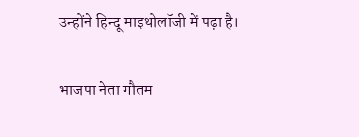उन्होंने हिन्दू माइथोलॉजी में पढ़ा है।

भाजपा नेता गौतम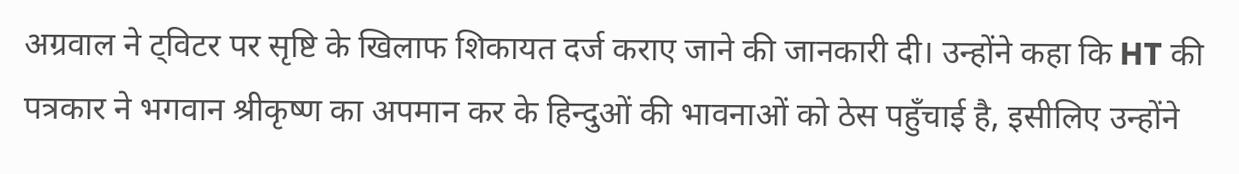अग्रवाल ने ट्विटर पर सृष्टि के खिलाफ शिकायत दर्ज कराए जाने की जानकारी दी। उन्होंने कहा कि HT की पत्रकार ने भगवान श्रीकृष्ण का अपमान कर के हिन्दुओं की भावनाओं को ठेस पहुँचाई है, इसीलिए उन्होंने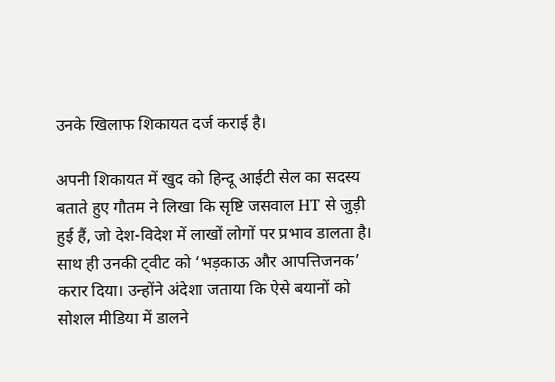उनके खिलाफ शिकायत दर्ज कराई है।

अपनी शिकायत में खुद को हिन्दू आईटी सेल का सदस्य बताते हुए गौतम ने लिखा कि सृष्टि जसवाल HT से जुड़ी हुई हैं, जो देश-विदेश में लाखों लोगों पर प्रभाव डालता है। साथ ही उनकी ट्वीट को ‘भड़काऊ और आपत्तिजनक’ करार दिया। उन्होंने अंदेशा जताया कि ऐसे बयानों को सोशल मीडिया में डालने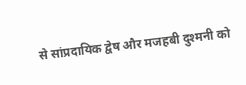से सांप्रदायिक द्वेष और मजहबी दुश्मनी को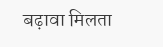बढ़ावा मिलता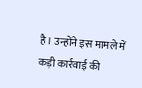है। उन्होंने इस मामले में कड़ी कार्रवाई की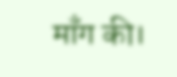माँग की।